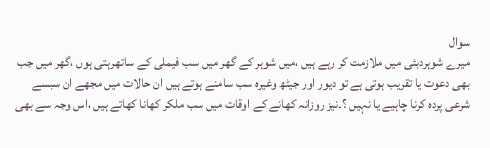سوال
میرے شوہردبئی میں ملازمت کر رہے ہیں ،میں شوہر کے گھر میں سب فیملی کے ساتھرہتی ہوں ،گھر میں جب بھی دعوت یا تقریب ہوتی ہے تو دیور اور جیٹھ وغیرہ سب سامنے ہوتے ہیں ان حالات میں مجھے ان سبسے شرعی پردہ کرنا چاہیے یا نہیں ؟۔نیز روزانہ کھانے کے اوقات میں سب ملکر کھانا کھاتے ہیں ،اس وجہ سے بھی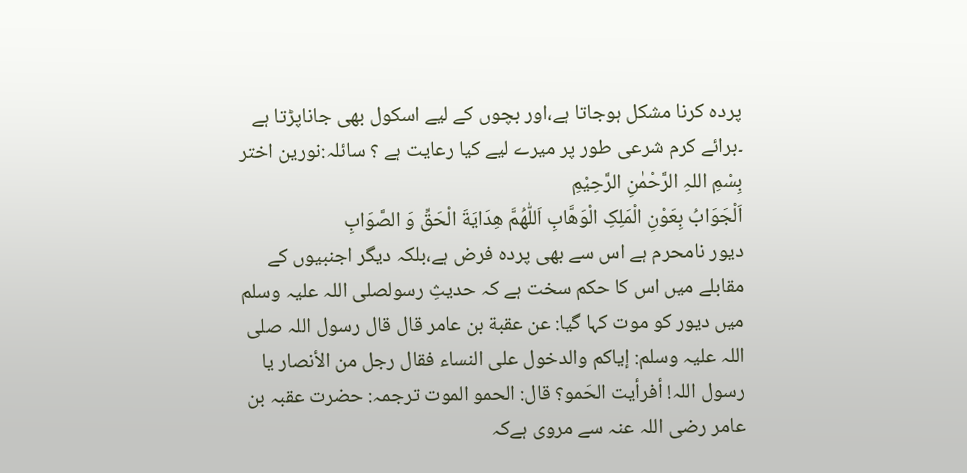پردہ کرنا مشکل ہوجاتا ہے،اور بچوں کے لیے اسکول بھی جاناپڑتا ہے ۔برائے کرم شرعی طور پر میرے لیے کیا رعایت ہے ؟ سائلہ:نورین اختر
بِسْمِ اللہِ الرَّحْمٰنِ الرَّحِيْمِ
اَلْجَوَابُ بِعَوْنِ الْمَلِکِ الْوَھَّابِ اَللّٰھُمَّ ھِدَايَةَ الْحَقِّ وَ الصَّوَابِ
دیور نامحرم ہے اس سے بھی پردہ فرض ہے،بلکہ دیگر اجنبیوں کے مقابلے میں اس کا حکم سخت ہے کہ حدیثِ رسولصلی اللہ علیہ وسلم میں دیور کو موت کہا گیا: عن عقبة بن عامر قال قال رسول اللہ صلی اللہ علیہ وسلم: إیاکم والدخول علی النساء فقال رجل من الأنصار یا رسول اللہ! أفرأیت الحَمو؟ قال: الحمو الموت ترجمہ: حضرت عقبہ بن عامر رضی اللہ عنہ سے مروی ہےکہ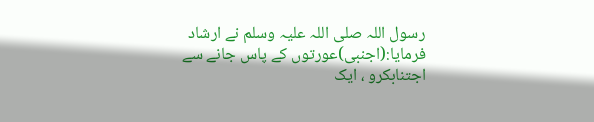رسول اللہ صلی اللہ علیہ وسلم نے ارشاد فرمایا:(اجنبی)عورتوں کے پاس جانے سے اجتنابکرو ، ایک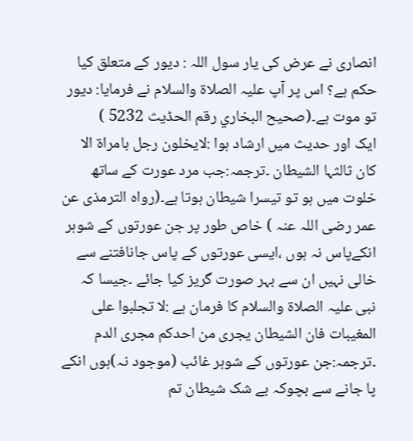انصاری نے عرض کی یار سول اللہ : دیور کے متعلق کیا حکم ہے؟ اس پر آپ علیہ الصلاة والسلام نے فرمایا: دیور تو موت ہے۔(صحيح البخاري رقم الحڈیث 5232 )
ایک اور حدیث میں ارشاد ہوا :لایخلون رجل بامراۃ الا کان ثالثہا الشیطان ۔ترجمہ:جب مرد عورت کے ساتھ خلوت میں ہو تو تیسرا شیطان ہوتا ہے۔(رواہ الترمذی عن عمر رضی اللہ عنہ ) خاص طور پر جن عورتوں کے شوہر انکےپاس نہ ہوں ،ایسی عورتوں کے پاس جانافتنے سے خالی نہیں ان سے بہر صورت گریز کیا جائے ۔جیسا کہ نبی علیہ الصلاۃ والسلام کا فرمان ہے :لا تجلبوا علی المغیبات فان الشیطان یجری من احدکم مجری الدم ۔ترجمہ:جن عورتوں کے شوہر غائب (موجود نہ)ہوں انکے پا جانے سے بچوکہ بے شک شیطان تم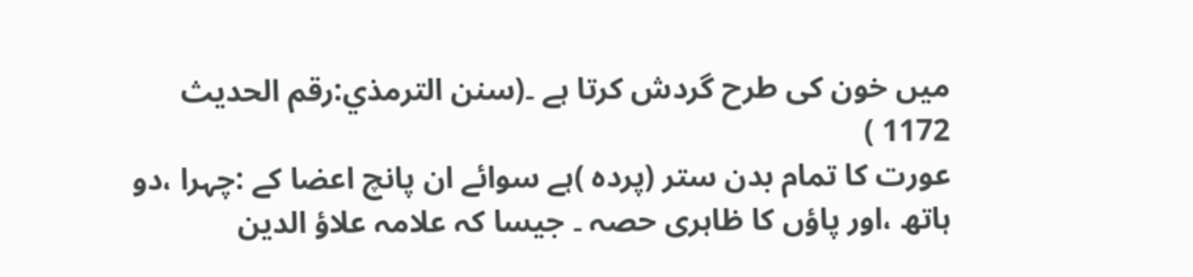میں خون کی طرح گردش کرتا ہے ۔(سنن الترمذي:رقم الحدیث 1172 )
عورت کا تمام بدن ستر (پردہ )ہے سوائے ان پانچ اعضا کے :چہرا ،دو ہاتھ ،اور پاؤں کا ظاہری حصہ ۔ جیسا کہ علامہ علاؤ الدین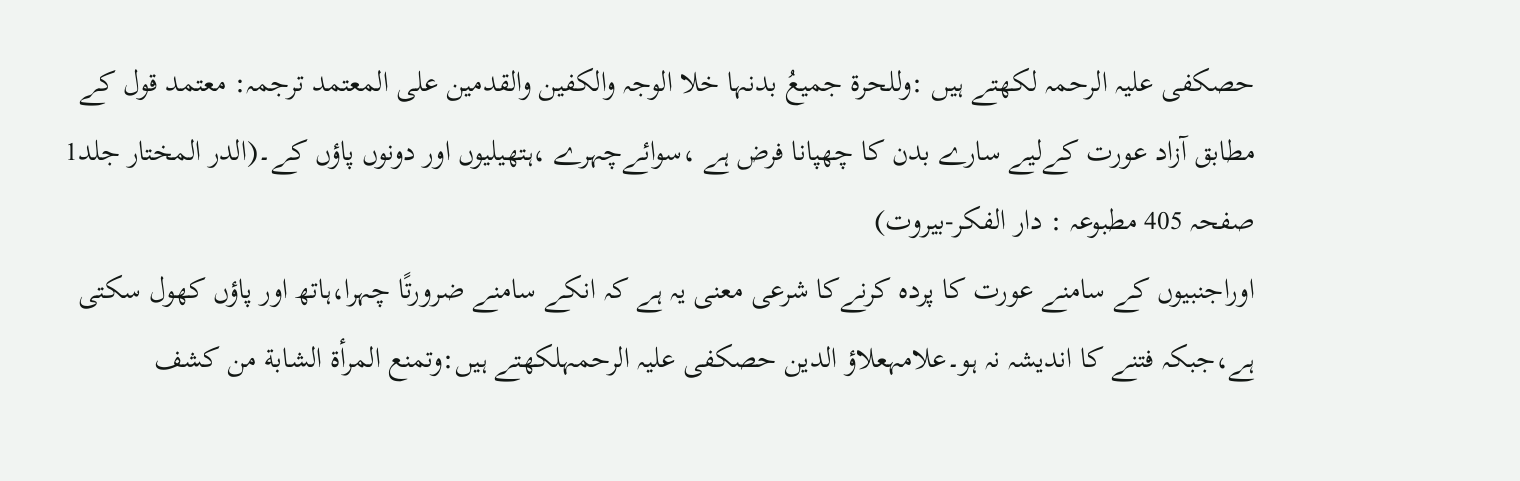حصکفی علیہ الرحمہ لکھتے ہیں :وللحرة جمیعُ بدنہا خلا الوجہ والکفین والقدمین علی المعتمد ترجمہ: معتمد قول کے مطابق آزاد عورت کےلیے سارے بدن کا چھپانا فرض ہے ،سوائےچہرے ،ہتھیلیوں اور دونوں پاؤں کے۔(الدر المختار جلد1 صفحہ 405 مطبوعہ : دار الفكر-بيروت)
اوراجنبیوں کے سامنے عورت کا پردہ کرنےکا شرعی معنی یہ ہے کہ انکے سامنے ضرورتًا چہرا،ہاتھ اور پاؤں کھول سکتی ہے،جبکہ فتنے کا اندیشہ نہ ہو۔علامہعلاؤ الدین حصکفی علیہ الرحمہلکھتے ہیں:وتمنع المرأة الشابة من كشف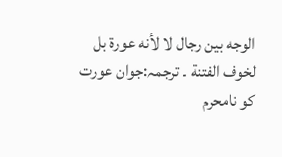الوجه بين رجال لا لأنه عورة بل لخوف الفتنة ۔ ترجمہ:جوان عورت کو نامحرم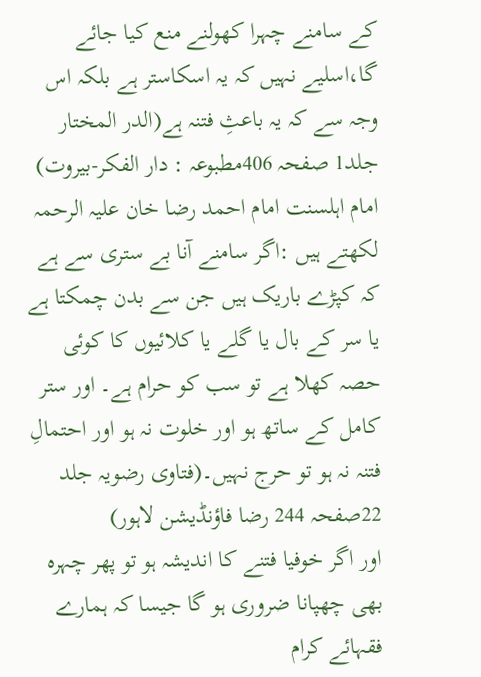کے سامنے چہرا کھولنے منع کیا جائے گا،اسلیے نہیں کہ یہ اسکاستر ہے بلکہ اس وجہ سے کہ یہ باعثِ فتنہ ہے(الدر المختار جلد1 صفحہ 406مطبوعہ : دار الفكر-بيروت)
امام اہلسنت امام احمد رضا خان علیہ الرحمہ لکھتے ہیں :اگر سامنے آنا بے ستری سے ہے کہ کپڑے باریک ہیں جن سے بدن چمکتا ہے یا سر کے بال یا گلے یا کلائیوں کا کوئی حصہ کھلا ہے تو سب کو حرام ہے۔ اور ستر کامل کے ساتھ ہو اور خلوت نہ ہو اور احتمالِ فتنہ نہ ہو تو حرج نہیں۔(فتاوی رضویہ جلد 22صفحہ 244 رضا فاؤنڈیشن لاہور)
اور اگر خوفیا فتنے کا اندیشہ ہو تو پھر چہرہ بھی چھپانا ضروری ہو گا جیسا کہ ہمارے فقہائے کرام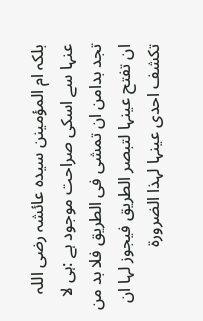بلکہ ام المؤمینن سیدہ عائشہ رضی اللہ عنہا سے اسکی صراحت موجود ہے :ہی لا تجد بدامن ان تمشی فی الطریق فلا بد من ان تفتح عینہا لتبصر الطریق فیجوز لہا ان تکشف احدی عینہا لہذا الضرورۃ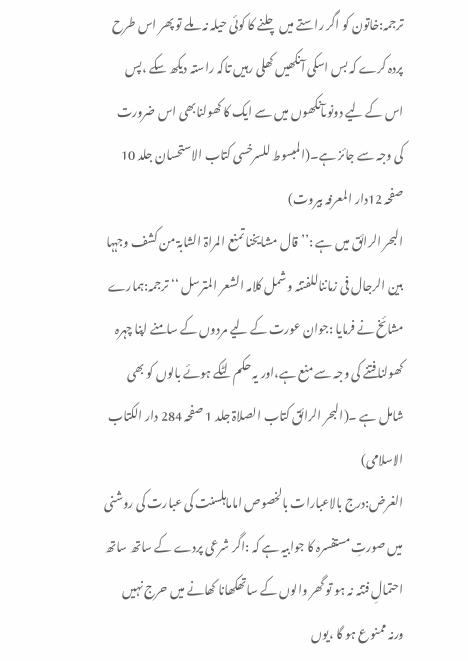ترجمہ:خاتون کو اگر راستے میں چلنے کا کوئی حیلہ نہ ملے تو پھر اس طرح پردہ کرے کہ بس اسکی آنکھیں کھلی رہیں تاکہ راستہ دیکھ سکے ،پس اس کے لیے دونوںآنکھوں میں سے ایک کا کھولنابھی اس ضرورت کی وجہ سے جائز ہے۔(المبسوط للسرخسی کتاب الاستحسان جلد 10 صفحہ 12دار المعرفہ بیروت)
البحر الرائق میں ہے :’’قال مشایخنا تمنع المراۃ الشابۃ من کشف وجہہا بین الرجال فی زمانناللفتنہ وشمل کلامہ الشعر المترسل ‘‘ ترجمہ:ہمارے مشائخ نے فرمایا :جوان عورت کے لیے مردوں کے سامنے اپنا چہرہ کھولنافتنے کی وجہ سے منع ہے،اور یہ حکم لٹکے ہوئے بالوں کو بھی شامل ہے ۔(البحر الرائق کتاب الصلاۃ جلد 1 صفحہ 284 دار الکتاب الاسلامی)
الغرض:درج بالاعبارات بالخصوص اماماہلسنت کی عبارت کی روشنی میں صورتِ مستفسرہ کا جوابیہ ہے کہ :اگر شرعی پردے کے ساتھ ساتھ احتمالِ فتنہ نہ ہو تو گھر والوں کے ساتھکھانا کھانے میں حرج نہیں ورنہ ممنوع ہو گا ،یوں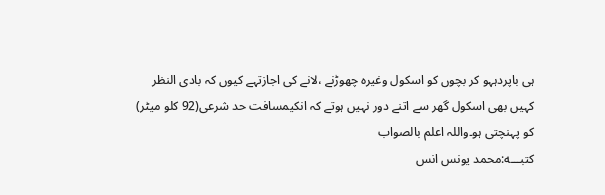ہی باپردہہو کر بچوں کو اسکول وغیرہ چھوڑنے ،لانے کی اجازتہے کیوں کہ بادی النظر کہیں بھی اسکول گھر سے اتنے دور نہیں ہوتے کہ انکیمسافت حد شرعی(92 کلو میٹر) کو پہنچتی ہو۔واللہ اعلم بالصواب
کتبـــه:محمد یونس انس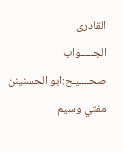القادری
الجـــــواب صحــــيـح:ابو الحسنينن مفتي وسيم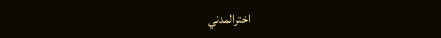اخترالمدني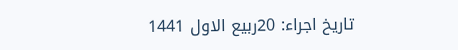تاريخ اجراء: 20ربیع الاول 1441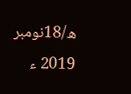ھ/18نومبر 2019 ء